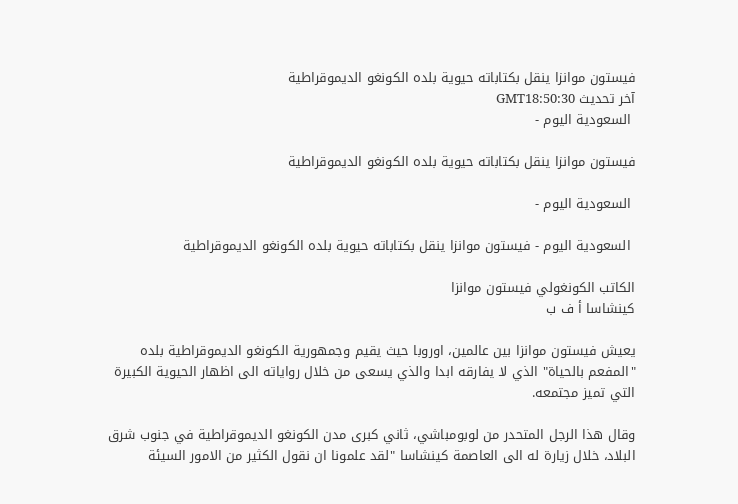فيستون موانزا ينقل بكتاباته حيوية بلده الكونغو الديموقراطية
آخر تحديث GMT18:50:30
 السعودية اليوم -

فيستون موانزا ينقل بكتاباته حيوية بلده الكونغو الديموقراطية

 السعودية اليوم -

 السعودية اليوم - فيستون موانزا ينقل بكتاباته حيوية بلده الكونغو الديموقراطية

الكاتب الكونغولي فيستون موانزا
كينشاسا أ ف ب

يعيش فيستون موانزا بين عالمين، اوروبا حيث يقيم وجمهورية الكونغو الديموقراطية بلده "المفعم بالحياة" الذي لا يفارقه ابدا والذي يسعى من خلال رواياته الى اظهار الحيوية الكبيرة التي تميز مجتمعه.

وقال هذا الرجل المتحدر من لوبومباشي، ثاني كبرى مدن الكونغو الديموقراطية في جنوب شرق البلاد، خلال زيارة له الى العاصمة كينشاسا "لقد علمونا ان نقول الكثير من الامور السيئة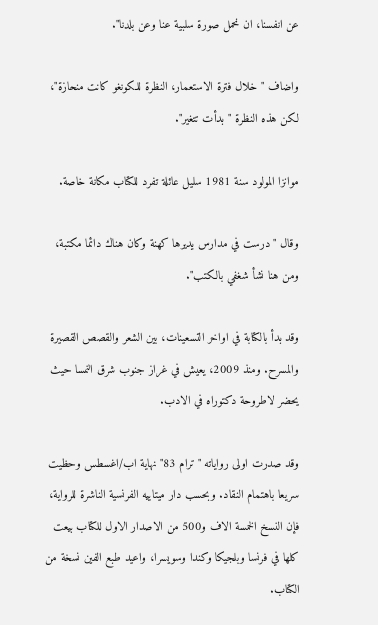عن انفسنا، ان نحمل صورة سلبية عنا وعن بلدنا".

واضاف "خلال فترة الاستعمار، النظرة للكونغو كانت منحازة"، لكن هذه النظرة "بدأت تتغير".

موانزا المولود سنة 1981 سليل عائلة تفرد للكتاب مكانة خاصة.

وقال "درست في مدارس يديرها كهنة وكان هناك دائما مكتبة، ومن هنا نشأ شغفي بالكتب".

وقد بدأ بالكتابة في اواخر التسعينات، بين الشعر والقصص القصيرة والمسرح. ومنذ 2009، يعيش في غراز جنوب شرق النمسا حيث يحضر لاطروحة دكتوراه في الادب.

وقد صدرت اولى رواياته "ترام 83" نهاية اب/اغسطس وحظيت سريعا باهتمام النقاد. وبحسب دار ميتاييه الفرنسية الناشرة للرواية، فإن النسخ الخمسة الاف و500 من الاصدار الاول للكتاب بيعت كلها في فرنسا وبلجيكا وكندا وسويسرا، واعيد طبع الفين نسخة من الكتاب.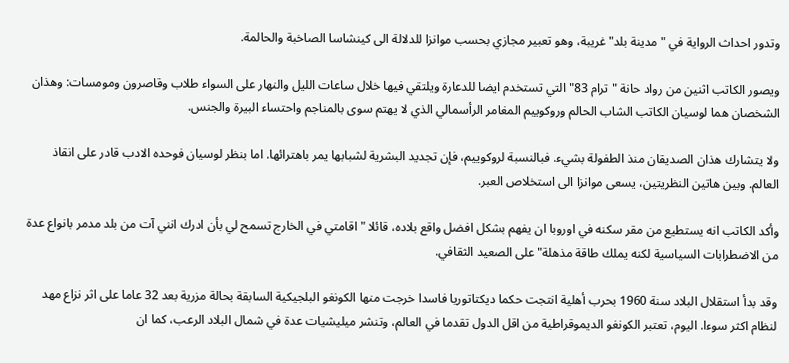وتدور احداث الرواية في "مدينة بلد" غريبة، وهو تعبير مجازي بحسب موانزا للدلالة الى كينشاسا الصاخبة والحالمة.

ويصور الكاتب اثنين من رواد حانة "ترام 83" التي تستخدم ايضا للدعارة ويلتقي فيها خلال ساعات الليل والنهار على السواء طلاب وقاصرون ومومسات: وهذان الشخصان هما لوسيان الكاتب الشاب الحالم وروكوييم المغامر الرأسمالي الذي لا يهتم سوى بالمناجم واحتساء البيرة والجنس.

ولا يتشارك هذان الصديقان منذ الطفولة بشيء. فبالنسبة لروكوييم، فإن تجديد البشرية لشبابها يمر باهترائها. اما بنظر لوسيان فوحده الادب قادر على انقاذ العالم. وبين هاتين النظريتين، يسعى موانزا الى استخلاص العبر.

وأكد الكاتب انه يستطيع من مقر سكنه في اوروبا ان يفهم بشكل افضل واقع بلاده، قائلا "اقامتي في الخارج تسمح لي بأن ادرك انني آت من بلد مدمر بانواع عدة من الاضطرابات السياسية لكنه يملك طاقة مذهلة" على الصعيد الثقافي.

وقد بدأ استقلال البلاد سنة 1960 بحرب أهلية انتجت حكما ديكتاتوريا فاسدا خرجت منها الكونغو البلجيكية السابقة بحالة مزرية بعد 32 عاما على اثر نزاع مهد لنظام اكثر سوءا. اليوم، تعتبر الكونغو الديموقراطية من اقل الدول تقدما في العالم، وتنشر ميليشيات عدة في شمال البلاد الرعب، كما ان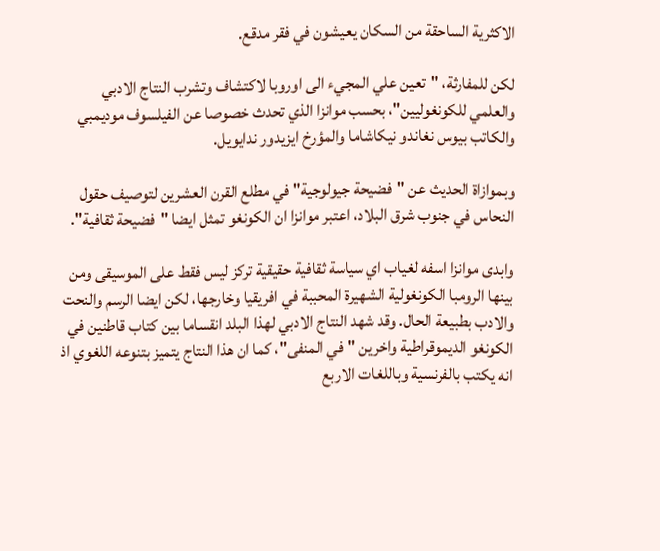الاكثرية الساحقة من السكان يعيشون في فقر مدقع.

لكن للمفارثة، "تعين علي المجيء الى اوروبا لاكتشاف وتشرب النتاج الادبي والعلمي للكونغوليين"، بحسب موانزا الذي تحدث خصوصا عن الفيلسوف موديمبي والكاتب بيوس نغاندو نيكاشاما والمؤرخ ايزيدور ندايويل.

وبموازاة الحديث عن "فضيحة جيولوجية" في مطلع القرن العشرين لتوصيف حقول النحاس في جنوب شرق البلاد، اعتبر موانزا ان الكونغو تمثل ايضا "فضيحة ثقافية".

وابدى موانزا اسفه لغياب اي سياسة ثقافية حقيقية تركز ليس فقط على الموسيقى ومن بينها الرومبا الكونغولية الشهيرة المحببة في افريقيا وخارجها، لكن ايضا الرسم والنحت والادب بطبيعة الحال. وقد شهد النتاج الادبي لهذا البلد انقساما بين كتاب قاطنين في الكونغو الديموقراطية واخرين "في المنفى"، كما ان هذا النتاج يتميز بتنوعه اللغوي اذ انه يكتب بالفرنسية وباللغات الاربع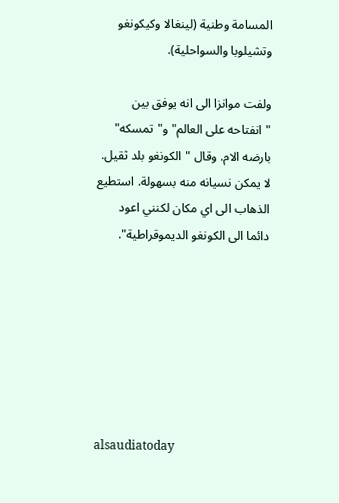المسامة وطنية (لينغالا وكيكونغو وتشيلوبا والسواحلية).

ولفت موانزا الى انه يوفق بين "انفتاحه على العالم" و"تمسكه" بارضه الام. وقال "الكونغو بلد ثقيل. لا يمكن نسيانه منه بسهولة. استطيع الذهاب الى اي مكان لكنني اعود دائما الى الكونغو الديموقراطية".







alsaudiatoday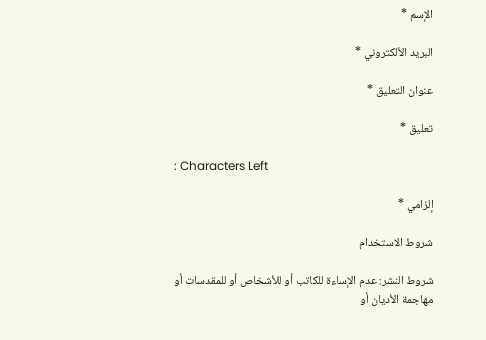الإسم *

البريد الألكتروني *

عنوان التعليق *

تعليق *

: Characters Left

إلزامي *

شروط الاستخدام

شروط النشر: عدم الإساءة للكاتب أو للأشخاص أو للمقدسات أو مهاجمة الأديان أو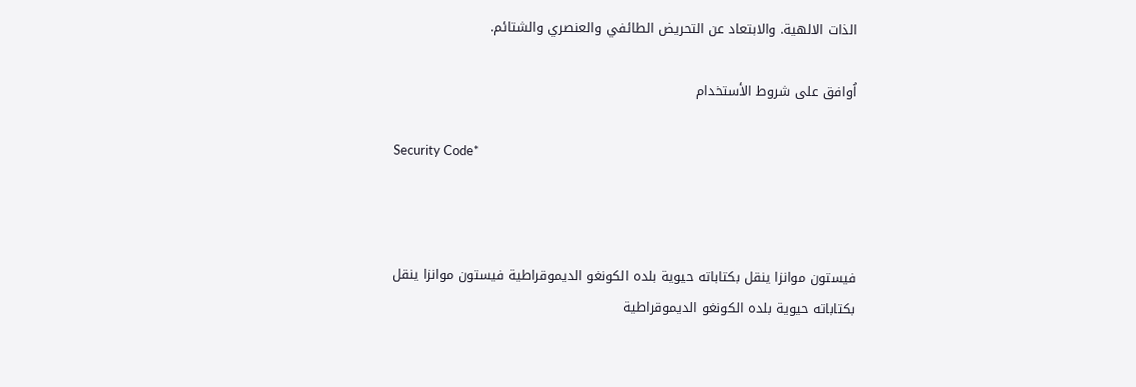الذات الالهية. والابتعاد عن التحريض الطائفي والعنصري والشتائم.

اُوافق على شروط الأستخدام

Security Code*



فيستون موانزا ينقل بكتاباته حيوية بلده الكونغو الديموقراطية فيستون موانزا ينقل بكتاباته حيوية بلده الكونغو الديموقراطية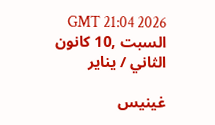GMT 21:04 2026 السبت ,10 كانون الثاني / يناير

غينيس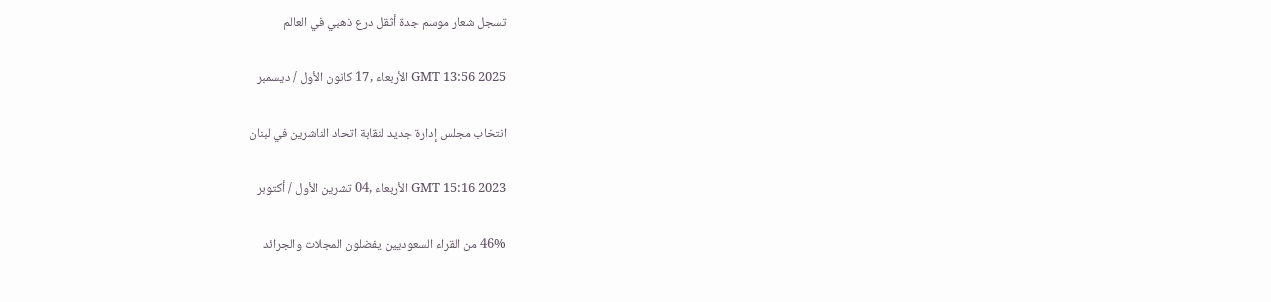تسجل شعار موسم جدة أثقل درع ذهبي في العالم

GMT 13:56 2025 الأربعاء ,17 كانون الأول / ديسمبر

انتخاب مجلس إدارة جديد لنقابة اتحاد الناشرين في لبنان

GMT 15:16 2023 الأربعاء ,04 تشرين الأول / أكتوبر

46% من القراء السعوديين يفضلون المجلات والجرائد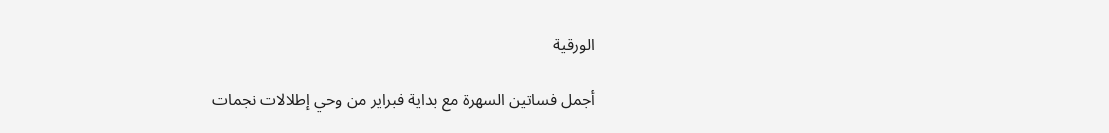الورقية

أجمل فساتين السهرة مع بداية فبراير من وحي إطلالات نجمات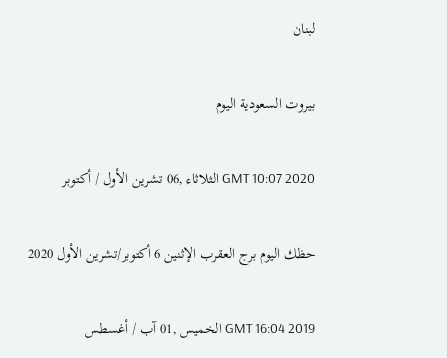لبنان

بيروت السعودية اليوم

GMT 10:07 2020 الثلاثاء ,06 تشرين الأول / أكتوبر

حظك اليوم برج العقرب الإثنين 6 أكتوبر/تشرين الأول 2020

GMT 16:04 2019 الخميس ,01 آب / أغسطس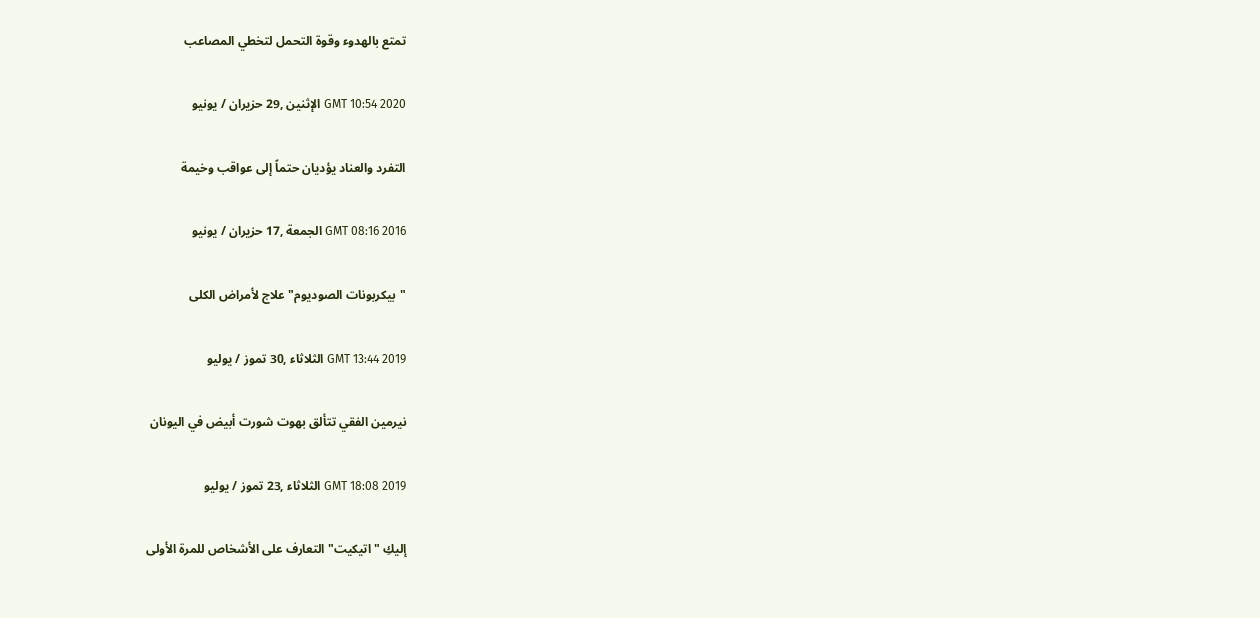تمتع بالهدوء وقوة التحمل لتخطي المصاعب

GMT 10:54 2020 الإثنين ,29 حزيران / يونيو

التفرد والعناد يؤديان حتماً إلى عواقب وخيمة

GMT 08:16 2016 الجمعة ,17 حزيران / يونيو

"بيكربونات الصوديوم" علاج لأمراض الكلى

GMT 13:44 2019 الثلاثاء ,30 تموز / يوليو

نيرمين الفقي تتألق بهوت شورت أبيض في اليونان

GMT 18:08 2019 الثلاثاء ,23 تموز / يوليو

إليكِ "اتيكيت" التعارف على الأشخاص للمرة الأولى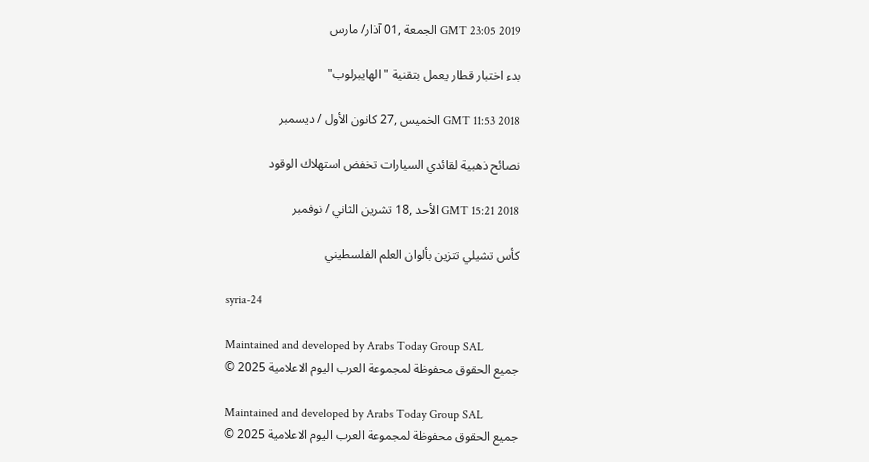GMT 23:05 2019 الجمعة ,01 آذار/ مارس

بدء اختبار قطار يعمل بتقنية "الهايبرلوب"

GMT 11:53 2018 الخميس ,27 كانون الأول / ديسمبر

نصائح ذهبية لقائدي السيارات تخفض استهلاك الوقود

GMT 15:21 2018 الأحد ,18 تشرين الثاني / نوفمبر

كأس تشيلي تتزين بألوان العلم الفلسطيني

syria-24

Maintained and developed by Arabs Today Group SAL
جميع الحقوق محفوظة لمجموعة العرب اليوم الاعلامية 2025 ©

Maintained and developed by Arabs Today Group SAL
جميع الحقوق محفوظة لمجموعة العرب اليوم الاعلامية 2025 ©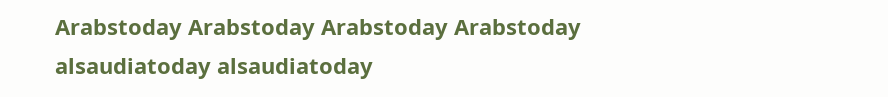Arabstoday Arabstoday Arabstoday Arabstoday
alsaudiatoday alsaudiatoday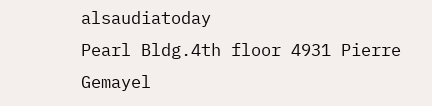alsaudiatoday
Pearl Bldg.4th floor 4931 Pierre Gemayel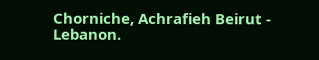Chorniche, Achrafieh Beirut - Lebanon.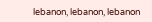lebanon, lebanon, lebanon